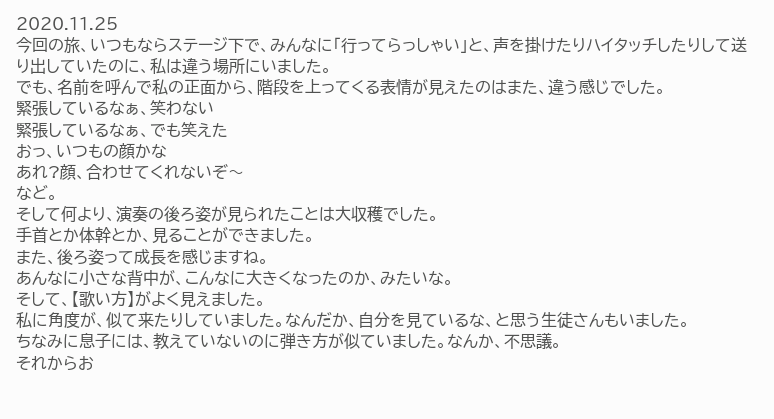2020.11.25
今回の旅、いつもならステージ下で、みんなに「行ってらっしゃい」と、声を掛けたりハイタッチしたりして送り出していたのに、私は違う場所にいました。
でも、名前を呼んで私の正面から、階段を上ってくる表情が見えたのはまた、違う感じでした。
緊張しているなぁ、笑わない
緊張しているなぁ、でも笑えた
おっ、いつもの顔かな
あれ?顔、合わせてくれないぞ〜
など。
そして何より、演奏の後ろ姿が見られたことは大収穫でした。
手首とか体幹とか、見ることができました。
また、後ろ姿って成長を感じますね。
あんなに小さな背中が、こんなに大きくなったのか、みたいな。
そして、【歌い方】がよく見えました。
私に角度が、似て来たりしていました。なんだか、自分を見ているな、と思う生徒さんもいました。
ちなみに息子には、教えていないのに弾き方が似ていました。なんか、不思議。
それからお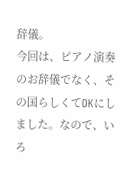辞儀。
今回は、ピアノ演奏のお辞儀でなく、その国らしくてOKにしました。なので、いろ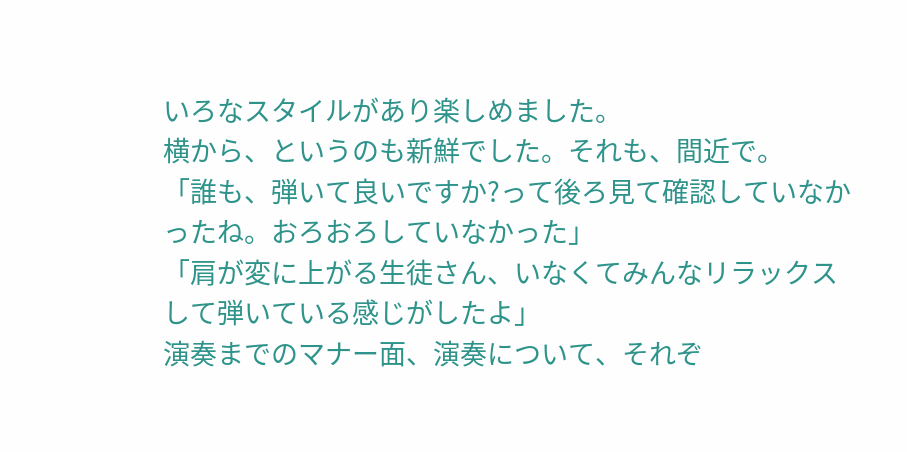いろなスタイルがあり楽しめました。
横から、というのも新鮮でした。それも、間近で。
「誰も、弾いて良いですか?って後ろ見て確認していなかったね。おろおろしていなかった」
「肩が変に上がる生徒さん、いなくてみんなリラックスして弾いている感じがしたよ」
演奏までのマナー面、演奏について、それぞ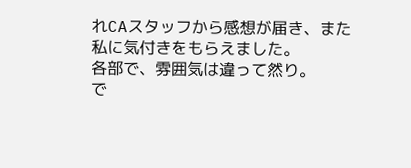れCAスタッフから感想が届き、また私に気付きをもらえました。
各部で、雰囲気は違って然り。
で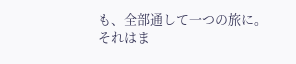も、全部通して一つの旅に。
それはま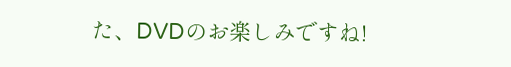た、DVDのお楽しみですね!